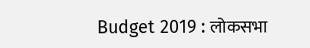Budget 2019 : लोकसभा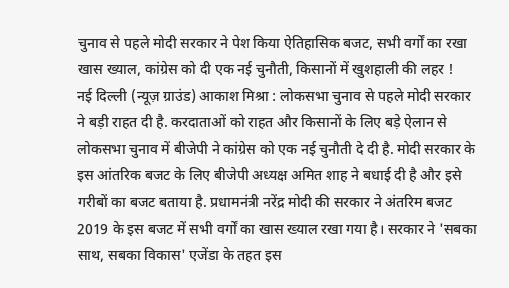चुनाव से पहले मोदी सरकार ने पेश किया ऐतिहासिक बजट, सभी वर्गों का रखा खास ख्याल, कांग्रेस को दी एक नई चुनौती, किसानों में खुशहाली की लहर !
नई दिल्ली (न्यूज़ ग्राउंड) आकाश मिश्रा : लोकसभा चुनाव से पहले मोदी सरकार ने बड़ी राहत दी है. करदाताओं को राहत और किसानों के लिए बड़े ऐलान से लोकसभा चुनाव में बीजेपी ने कांग्रेस को एक नई चुनौती दे दी है. मोदी सरकार के इस आंतरिक बजट के लिए बीजेपी अध्यक्ष अमित शाह ने बधाई दी है और इसे गरीबों का बजट बताया है. प्रधामनंत्री नरेंद्र मोदी की सरकार ने अंतरिम बजट 2019 के इस बजट में सभी वर्गों का खास ख्याल रखा गया है। सरकार ने 'सबका साथ, सबका विकास' एजेंडा के तहत इस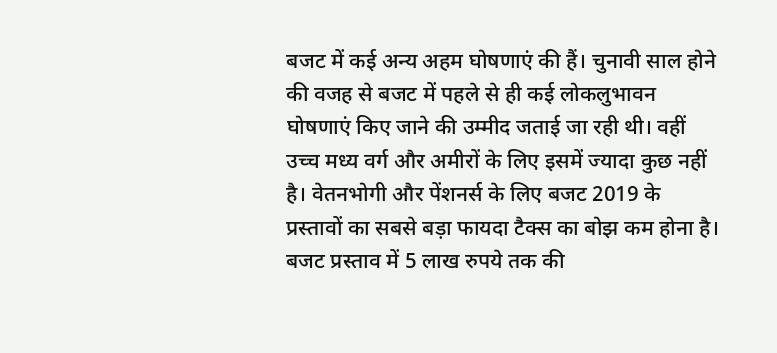बजट में कई अन्य अहम घोषणाएं की हैं। चुनावी साल होने की वजह से बजट में पहले से ही कई लोकलुभावन घोषणाएं किए जाने की उम्मीद जताई जा रही थी। वहीं उच्च मध्य वर्ग और अमीरों के लिए इसमें ज्यादा कुछ नहीं है। वेतनभोगी और पेंशनर्स के लिए बजट 2019 के प्रस्तावों का सबसे बड़ा फायदा टैक्स का बोझ कम होना है। बजट प्रस्ताव में 5 लाख रुपये तक की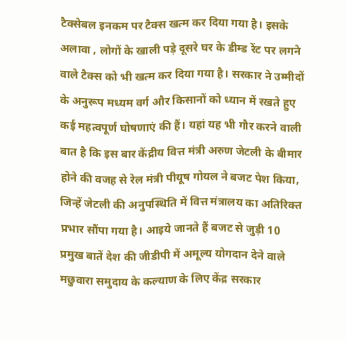टैक्सेबल इनकम पर टैक्स खत्म कर दिया गया है। इसके अलावा , लोगों के खाली पड़े दूसरे घर के डीम्ड रेंट पर लगने वाले टैक्स को भी खत्म कर दिया गया है। सरकार ने उम्मीदों के अनुरूप मध्यम वर्ग और किसानों को ध्यान में रखते हुए कई महत्वपूर्ण घोषणाएं की हैं। यहां यह भी गौर करने वाली बात है कि इस बार केंद्रीय वित्त मंत्री अरुण जेटली के बीमार होने की वजह से रेल मंत्री पीयूष गोयल ने बजट पेश किया, जिन्हें जेटली की अनुपस्थिति में वित्त मंत्रालय का अतिरिक्त प्रभार सौंपा गया है। आइये जानते हैं बजट से जुड़ी 10 प्रमुख बातें देश की जीडीपी में अमूल्य योगदान देने वाले मछुवारा समुदाय के कल्याण के लिए केंद्र सरकार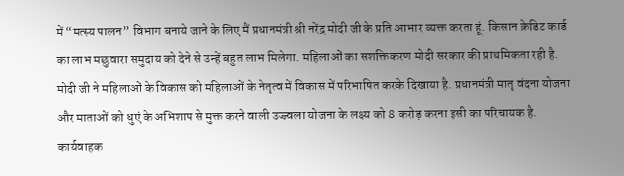में “मत्स्य पालन” विभाग बनाये जाने के लिए मैं प्रधानमंत्री श्री नरेंद्र मोदी जी के प्रति आभार व्यक्त करता हूं. किसान क्रेडिट कार्ड का लाभ मछुवारा समुदाय को देने से उन्हें बहुत लाभ मिलेगा. महिलाओं का सशक्तिकरण मोदी सरकार की प्राथमिकता रही है. मोदी जी ने महिलाओं के विकास को महिलाओं के नेतृत्व में विकास में परिभाषित करके दिखाया है. प्रधानमंत्री मातृ वंदना योजना और माताओं को धुएं के अभिशाप से मुक्त करने वाली उज्ज्वला योजना के लक्ष्य को 8 करोड़ करना इसी का परिचायक है. कार्यवाहक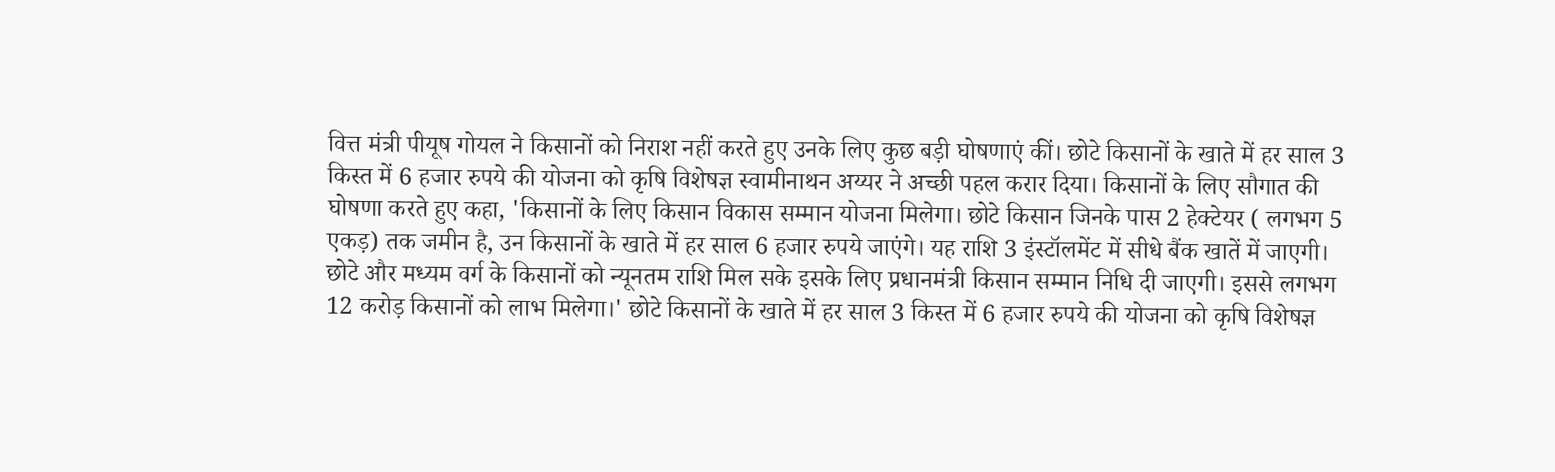वित्त मंत्री पीयूष गोयल ने किसानों को निराश नहीं करते हुए उनके लिए कुछ बड़ी घोषणाएं कीं। छोटे किसानों के खाते में हर साल 3 किस्त में 6 हजार रुपये की योजना को कृषि विशेषज्ञ स्वामीनाथन अय्यर ने अच्छी पहल करार दिया। किसानों के लिए सौगात की घोषणा करते हुए कहा, 'किसानों के लिए किसान विकास सम्मान योजना मिलेगा। छोटे किसान जिनके पास 2 हेक्टेयर ( लगभग 5 एकड़) तक जमीन है, उन किसानों के खाते में हर साल 6 हजार रुपये जाएंगे। यह राशि 3 इंस्टॉलमेंट में सीधे बैंक खातें में जाएगी। छोटे और मध्यम वर्ग के किसानों को न्यूनतम राशि मिल सके इसके लिए प्रधानमंत्री किसान सम्मान निधि दी जाएगी। इससे लगभग 12 करोड़ किसानों को लाभ मिलेगा।' छोटे किसानों के खाते में हर साल 3 किस्त में 6 हजार रुपये की योजना को कृषि विशेषज्ञ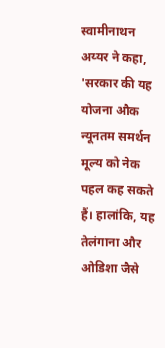स्वामीनाथन अय्यर ने कहा, 'सरकार की यह योजना औक न्यूनतम समर्थन मूल्य को नेक पहल कह सकते हैं। हालांकि, यह तेलंगाना और ओडिशा जैसे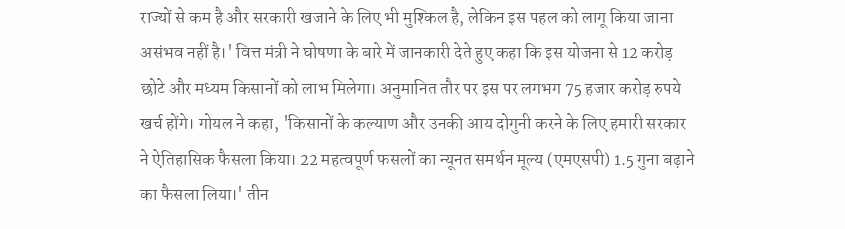राज्यों से कम है और सरकारी खजाने के लिए भी मुश्किल है, लेकिन इस पहल को लागू किया जाना असंभव नहीं है।' वित्त मंत्री ने घोषणा के बारे में जानकारी देते हुए कहा कि इस योजना से 12 करोड़ छोटे और मध्यम किसानों को लाभ मिलेगा। अनुमानित तौर पर इस पर लगभग 75 हजार करोड़ रुपये खर्च होंगे। गोयल ने कहा, 'किसानों के कल्याण और उनकी आय दोगुनी करने के लिए हमारी सरकार ने ऐतिहासिक फैसला किया। 22 महत्वपूर्ण फसलों का न्यूनत समर्थन मूल्य (एमएसपी) 1.5 गुना बढ़ाने का फैसला लिया।' तीन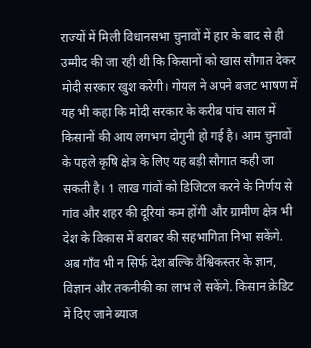राज्यों में मिली विधानसभा चुनावों में हार के बाद से ही उम्मीद की जा रही थी कि किसानों को खास सौगात देकर मोदी सरकार खुश करेगी। गोयल ने अपने बजट भाषण में यह भी कहा कि मोदी सरकार के करीब पांच साल में किसानों की आय लगभग दोगुनी हो गई है। आम चुनावों के पहले कृषि क्षेत्र के लिए यह बड़ी सौगात कही जा सकती है। 1 लाख गांवों को डिजिटल करने के निर्णय से गांव और शहर की दूरियां कम होंगी और ग्रामीण क्षेत्र भी देश के विकास में बराबर की सहभागिता निभा सकेंगे. अब गाँव भी न सिर्फ देश बल्कि वैश्विकस्तर के ज्ञान, विज्ञान और तकनीकी का लाभ ले सकेंगे. किसान क्रेडिट में दिए जाने ब्याज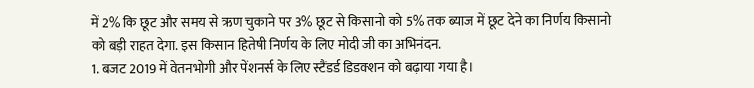में 2% कि छूट और समय से ऋण चुकाने पर 3% छूट से किसानो को 5% तक ब्याज में छूट देने का निर्णय किसानो को बड़ी राहत देगा. इस किसान हितेषी निर्णय के लिए मोदी जी का अभिनंदन.
1. बजट 2019 में वेतनभोगी और पेंशनर्स के लिए स्टैंडर्ड डिडक्शन को बढ़ाया गया है।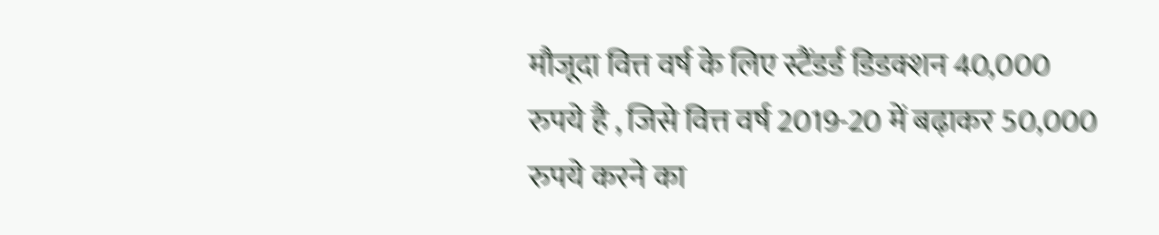मौजूदा वित्त वर्ष के लिए स्टैंडर्ड डिडक्शन 40,000 रुपये है , जिसे वित्त वर्ष 2019-20 में बढ़ाकर 50,000 रुपये करने का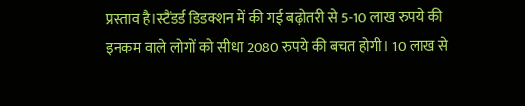प्रस्ताव है।स्टैंडर्ड डिडक्शन में की गई बढ़ोतरी से 5-10 लाख रुपये की इनकम वाले लोगों को सीधा 2080 रुपये की बचत होगी। 10 लाख से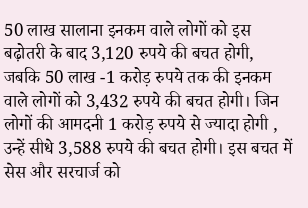50 लाख सालाना इनकम वाले लोगों को इस बढ़ोतरी के बाद 3,120 रुपये की बचत होगी, जबकि 50 लाख -1 करोड़ रुपये तक की इनकम वाले लोगों को 3,432 रुपये की बचत होगी। जिन लोगों की आमदनी 1 करोड़ रुपये से ज्यादा होगी , उन्हें सीधे 3,588 रुपये की बचत होगी। इस बचत में सेस और सरचार्ज को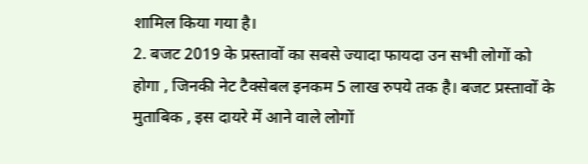शामिल किया गया है।
2. बजट 2019 के प्रस्तावों का सबसे ज्यादा फायदा उन सभी लोगों को होगा , जिनकी नेट टैक्सेबल इनकम 5 लाख रुपये तक है। बजट प्रस्तावों के मुताबिक , इस दायरे में आने वाले लोगों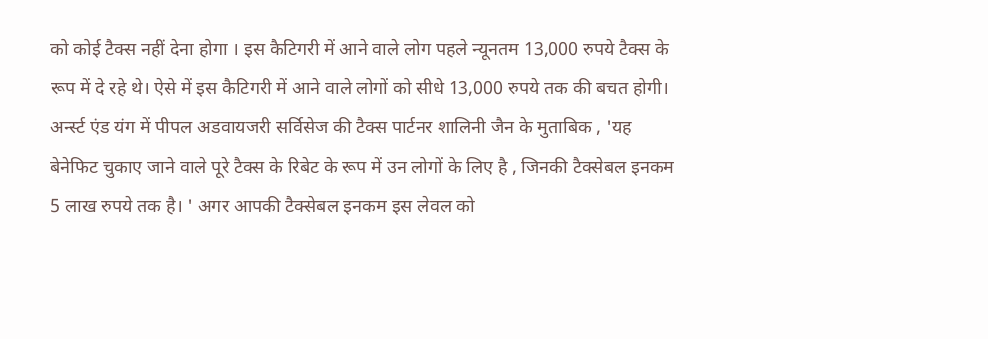को कोई टैक्स नहीं देना होगा । इस कैटिगरी में आने वाले लोग पहले न्यूनतम 13,000 रुपये टैक्स के रूप में दे रहे थे। ऐसे में इस कैटिगरी में आने वाले लोगों को सीधे 13,000 रुपये तक की बचत होगी। अर्न्स्ट एंड यंग में पीपल अडवायजरी सर्विसेज की टैक्स पार्टनर शालिनी जैन के मुताबिक , 'यह बेनेफिट चुकाए जाने वाले पूरे टैक्स के रिबेट के रूप में उन लोगों के लिए है , जिनकी टैक्सेबल इनकम 5 लाख रुपये तक है। ' अगर आपकी टैक्सेबल इनकम इस लेवल को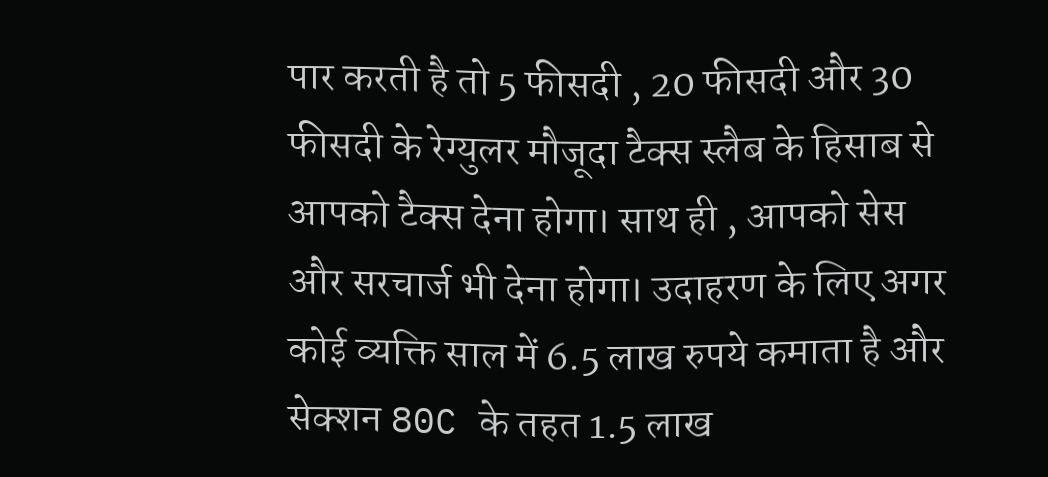पार करती है तो 5 फीसदी , 20 फीसदी और 30 फीसदी के रेग्युलर मौजूदा टैक्स स्लैब के हिसाब से आपको टैक्स देना होगा। साथ ही , आपको सेस और सरचार्ज भी देना होगा। उदाहरण के लिए अगर कोई व्यक्ति साल में 6.5 लाख रुपये कमाता है और सेक्शन 80C के तहत 1.5 लाख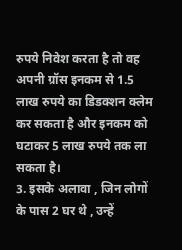रुपये निवेश करता है तो वह अपनी ग्रॉस इनकम से 1.5 लाख रुपये का डिडक्शन क्लेम कर सकता है और इनकम को घटाकर 5 लाख रुपये तक ला सकता है।
3. इसके अलावा , जिन लोगों के पास 2 घर थे , उन्हें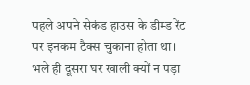पहले अपने सेकंड हाउस के डीम्ड रेंट पर इनकम टैक्स चुकाना होता था। भले ही दूसरा घर खाली क्यों न पड़ा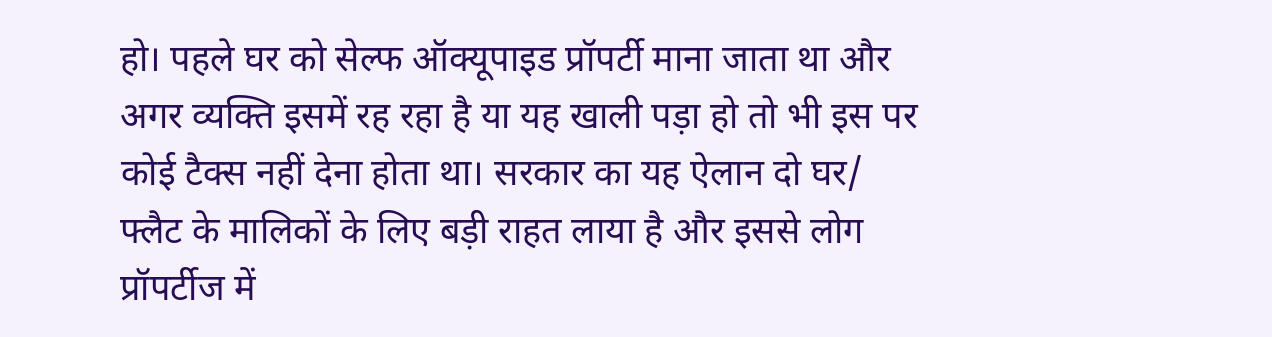हो। पहले घर को सेल्फ ऑक्यूपाइड प्रॉपर्टी माना जाता था और अगर व्यक्ति इसमें रह रहा है या यह खाली पड़ा हो तो भी इस पर कोई टैक्स नहीं देना होता था। सरकार का यह ऐलान दो घर/ फ्लैट के मालिकों के लिए बड़ी राहत लाया है और इससे लोग प्रॉपर्टीज में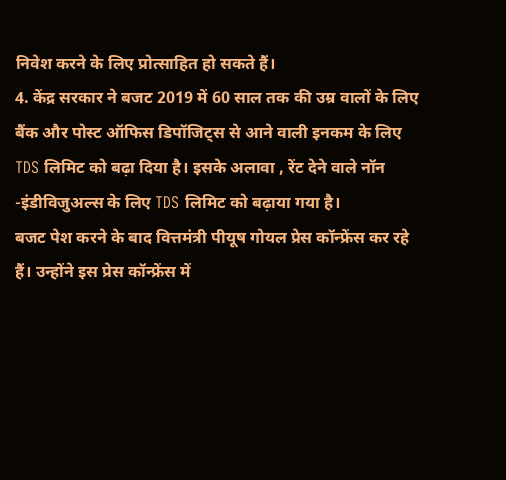निवेश करने के लिए प्रोत्साहित हो सकते हैं।
4. केंद्र सरकार ने बजट 2019 में 60 साल तक की उम्र वालों के लिए बैंक और पोस्ट ऑफिस डिपॉजिट्स से आने वाली इनकम के लिए TDS लिमिट को बढ़ा दिया है। इसके अलावा , रेंट देने वाले नॉन -इंडीविजुअल्स के लिए TDS लिमिट को बढ़ाया गया है।
बजट पेश करने के बाद वित्तमंत्री पीयूष गोयल प्रेस कॉन्फ्रेंस कर रहे हैं। उन्होंने इस प्रेस कॉन्फ्रेंस में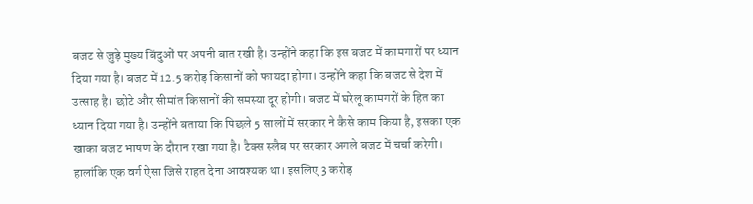बजट से जुड़े मुख्य बिंदुओं पर अपनी बात रखी है। उन्होंने कहा कि इस बजट में कामगारों पर ध्यान दिया गया है। बजट में 12.5 करोड़ किसानों को फायदा होगा। उन्होंने कहा कि बजट से देश में उत्साह है। छोटे और सीमांत किसानों की समस्या दूर होगी। बजट में घरेलू कामगरों के हित का ध्यान दिया गया है। उन्होंने बताया कि पिछले 5 सालों में सरकार ने कैसे काम किया है, इसका एक खाका बजट भाषण के दौरान रखा गया है। टैक्स स्लैब पर सरकार अगले बजट में चर्चा करेगी। हालांकि एक वर्ग ऐसा जिसे राहत देना आवश्यक था। इसलिए 3 करोड़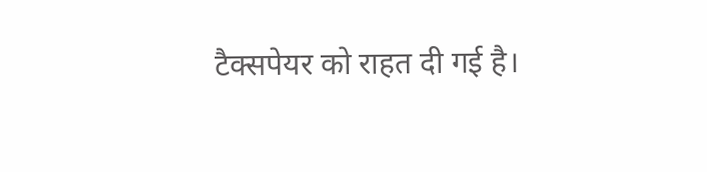टैक्सपेयर को राहत दी गई है।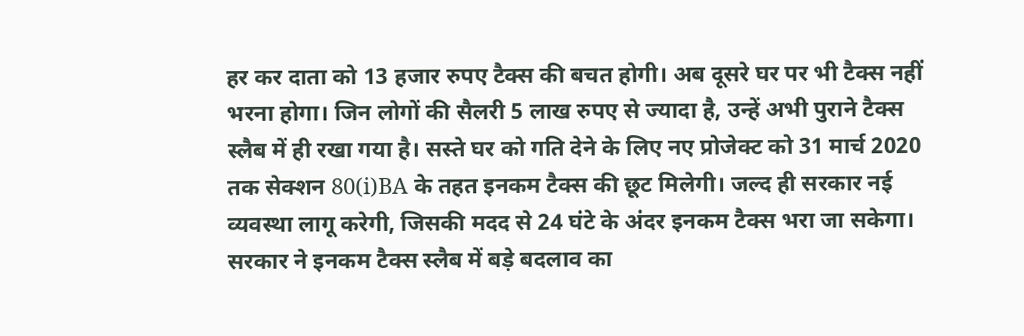हर कर दाता को 13 हजार रुपए टैक्स की बचत होगी। अब दूसरे घर पर भी टैक्स नहीं भरना होगा। जिन लोगों की सैलरी 5 लाख रुपए से ज्यादा है, उन्हें अभी पुराने टैक्स स्लैब में ही रखा गया है। सस्ते घर को गति देने के लिए नए प्रोजेक्ट को 31 मार्च 2020 तक सेक्शन 80(i)BA के तहत इनकम टैक्स की छूट मिलेगी। जल्द ही सरकार नई व्यवस्था लागू करेगी, जिसकी मदद से 24 घंटे के अंदर इनकम टैक्स भरा जा सकेगा। सरकार ने इनकम टैक्स स्लैब में बड़े बदलाव का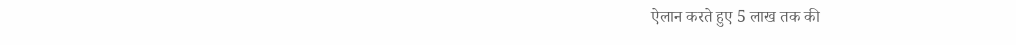ऐलान करते हुए 5 लाख तक की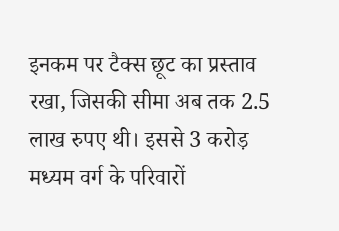इनकम पर टैक्स छूट का प्रस्ताव रखा, जिसकी सीमा अब तक 2.5 लाख रुपए थी। इससे 3 करोड़ मध्यम वर्ग के परिवारों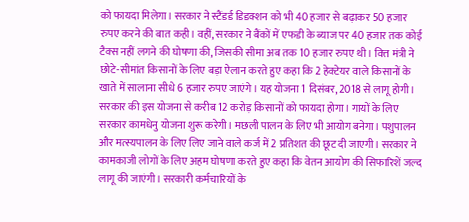को फायदा मिलेगा। सरकार ने स्टैंडर्ड डिडक्शन को भी 40 हजार से बढ़ाकर 50 हजार रुपए करने की बात कही। वहीं, सरकार ने बैंकों में एफडी के ब्याज पर 40 हजार तक कोई टैक्स नहीं लगने की घोषणा की, जिसकी सीमा अब तक 10 हजार रुपए थी। वित्त मंत्री ने छोटे-सीमांत किसानों के लिए बड़ा ऐलान करते हुए कहा कि 2 हेक्टेयर वाले किसानों के खाते में सालाना सीधे 6 हजार रुपए जाएंगे। यह योजना 1 दिसंबर, 2018 से लागू होगी। सरकार की इस योजना से करीब 12 करोड़ किसानों को फायदा होगा। गायों के लिए सरकार कामधेनु योजना शुरू करेगी। मछली पालन के लिए भी आयोग बनेगा। पशुपालन और मत्स्यपालन के लिए लिए जाने वाले कर्ज में 2 प्रतिशत की छूट दी जाएगी। सरकार ने कामकाजी लोगों के लिए अहम घोषणा करते हुए कहा कि वेतन आयोग की सिफारिशें जल्द लागू की जाएंगी। सरकारी कर्मचारियों के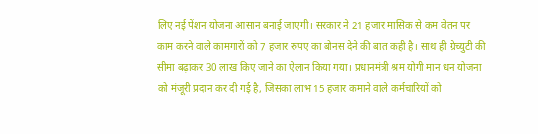लिए नई पेंशन योजना आसान बनाई जाएगी। सरकार ने 21 हजार मासिक से कम वेतन पर काम करने वाले कामगारों को 7 हजार रुपए का बोनस देने की बात कही है। साथ ही ग्रेच्युटी की सीमा बढ़ाकर 30 लाख किए जाने का ऐलान किया गया। प्रधानमंत्री श्रम योगी मान धन योजना को मंजूरी प्रदान कर दी गई है, जिसका लाभ 15 हजार कमाने वाले कर्मचारियों को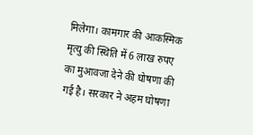मिलेगा। कामगार की आकस्मिक मृत्यु की स्थिति में 6 लाख रुपए का मुआवजा देने की घोषणा की गई है। सरकार ने अहम घोषणा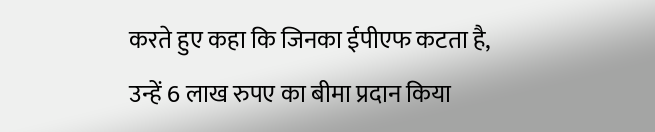करते हुए कहा कि जिनका ईपीएफ कटता है, उन्हें 6 लाख रुपए का बीमा प्रदान किया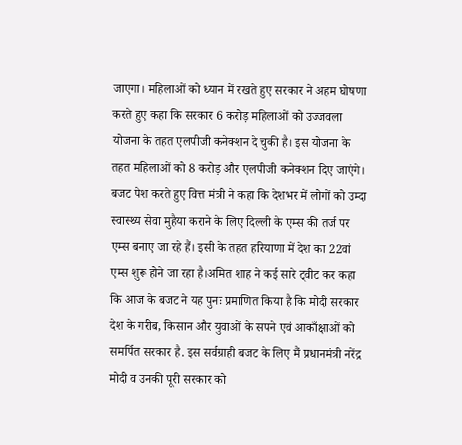जाएगा। महिलाओं को ध्यान में रखते हुए सरकार ने अहम घोषणा करते हुए कहा कि सरकार 6 करोड़ महिलाओं को उज्जवला योजना के तहत एलपीजी कनेक्शन दे चुकी है। इस योजना के तहत महिलाओं को 8 करोड़ और एलपीजी कनेक्शन दिए जाएंगे। बजट पेश करते हुए वित्त मंत्री ने कहा कि देशभर में लोगों को उम्दा स्वास्थ्य सेवा मुहैया कराने के लिए दिल्ली के एम्स की तर्ज पर एम्स बनाए जा रहे हैं। इसी के तहत हरियाणा में देश का 22वां एम्स शुरू होने जा रहा है।अमित शाह ने कई सारे ट्वीट कर कहा कि आज के बजट ने यह पुनः प्रमाणित किया है कि मोदी सरकार देश के गरीब, किसान और युवाओं के सपने एवं आकाँक्षाओं को समर्पित सरकार है. इस सर्वग्राही बजट के लिए मैं प्रधानमंत्री नरेंद्र मोदी व उनकी पूरी सरकार को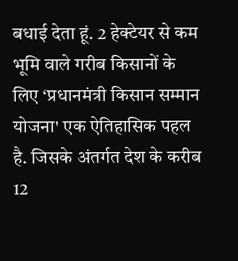बधाई देता हूं. 2 हेक्टेयर से कम भूमि वाले गरीब किसानों के लिए ‘प्रधानमंत्री किसान सम्मान योजना' एक ऐतिहासिक पहल है. जिसके अंतर्गत देश के करीब 12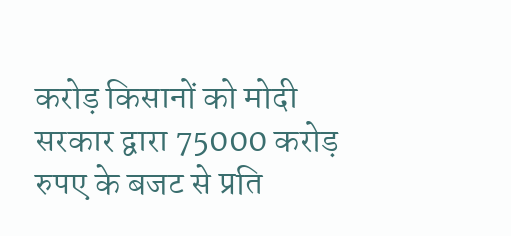करोड़ किसानों को मोदी सरकार द्वारा 75000 करोड़ रुपए के बजट से प्रति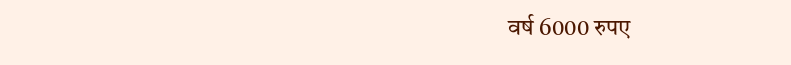वर्ष 6000 रुपए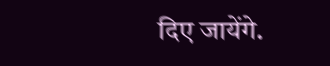दिए जायेंगे.